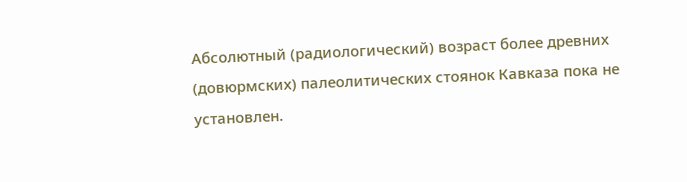Абсолютный (радиологический) возраст более древних (довюрмских) палеолитических стоянок Кавказа пока не установлен.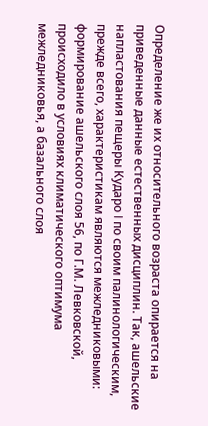Определение же их относительного возраста опирается на приведенные данные естественных дисциплин. Так, ашельские напластования пещеры Кударо I по своим палинологическим, прежде всего, характеристикам являются межледниковыми: формирование ашельского слоя 56, по Г.М. Левковской, происходило в условиях климатического оптимума межледниковья, а базального слоя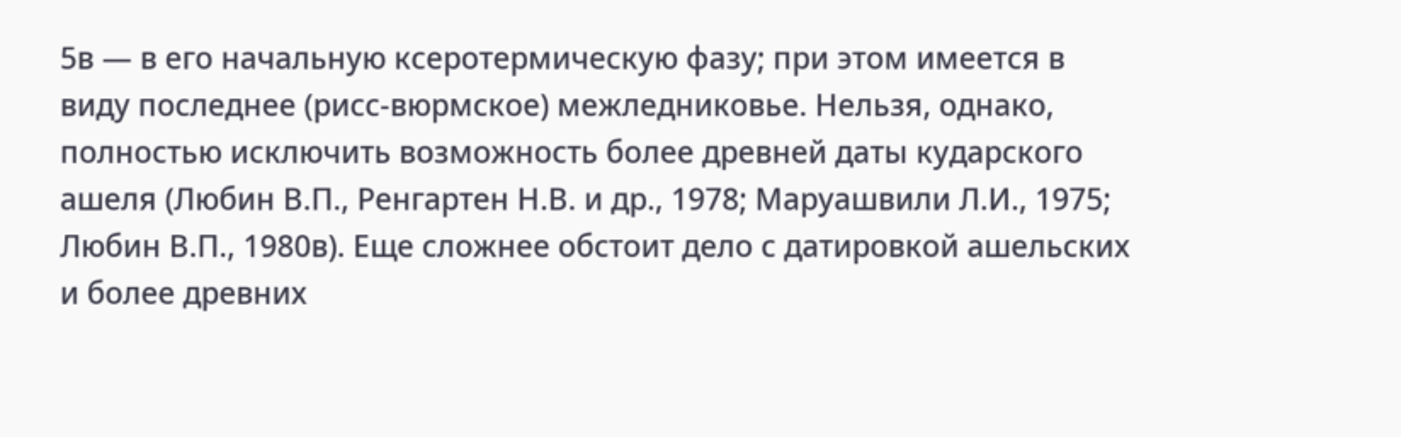5в — в его начальную ксеротермическую фазу; при этом имеется в виду последнее (рисс-вюрмское) межледниковье. Нельзя, однако, полностью исключить возможность более древней даты кударского ашеля (Любин В.П., Ренгартен Н.В. и др., 1978; Маруашвили Л.И., 1975; Любин В.П., 1980в). Еще сложнее обстоит дело с датировкой ашельских и более древних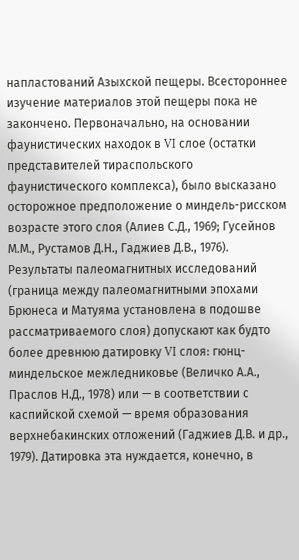напластований Азыхской пещеры. Всестороннее изучение материалов этой пещеры пока не закончено. Первоначально, на основании фаунистических находок в VI слое (остатки представителей тираспольского фаунистического комплекса), было высказано осторожное предположение о миндель-рисском возрасте этого слоя (Алиев С.Д., 1969; Гусейнов М.М., Рустамов Д.Н., Гаджиев Д.В., 1976). Результаты палеомагнитных исследований (граница между палеомагнитными эпохами Брюнеса и Матуяма установлена в подошве рассматриваемого слоя) допускают как будто более древнюю датировку VI слоя: гюнц-миндельское межледниковье (Величко А.А., Праслов Н.Д., 1978) или — в соответствии с каспийской схемой — время образования верхнебакинских отложений (Гаджиев Д.В. и др., 1979). Датировка эта нуждается, конечно, в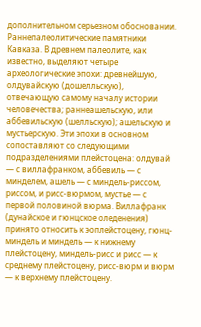дополнительном серьезном обосновании.
Раннепалеолитические памятники Кавказа. В древнем палеолите, как известно, выделяют четыре археологические эпохи: древнейшую, олдувайскую (дошелльскую), отвечающую самому началу истории человечества; раннеашельскую, или аббевильскую (шелльскую); ашельскую и мустьерскую. Эти эпохи в основном сопоставляют со следующими подразделениями плейстоцена: олдувай — с виллафранком, аббевиль — с минделем, ашель — с миндель-риссом, риссом, и рисс-вюрмом, мустье — с первой половиной вюрма. Виллафранк (дунайское и гюнцское оледенения) принято относить к эоплейстоцену, гюнц-миндель и миндель — к нижнему плейстоцену, миндель-рисс и рисс — к среднему плейстоцену, рисс-вюрм и вюрм — к верхнему плейстоцену.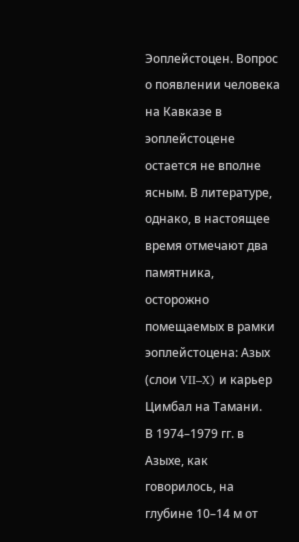Эоплейстоцен. Вопрос о появлении человека на Кавказе в эоплейстоцене остается не вполне ясным. В литературе, однако, в настоящее время отмечают два памятника, осторожно помещаемых в рамки эоплейстоцена: Азых (слои VII–X) и карьер Цимбал на Тамани.
В 1974–1979 гг. в Азыхе, как говорилось, на глубине 10–14 м от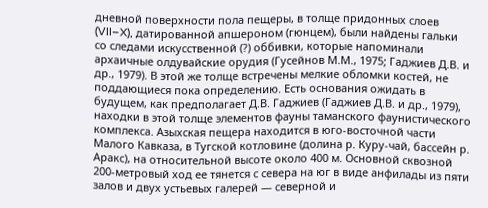дневной поверхности пола пещеры, в толще придонных слоев (VII–X), датированной апшероном (гюнцем), были найдены гальки со следами искусственной (?) оббивки, которые напоминали архаичные олдувайские орудия (Гусейнов М.М., 1975; Гаджиев Д.В. и др., 1979). В этой же толще встречены мелкие обломки костей, не поддающиеся пока определению. Есть основания ожидать в будущем, как предполагает Д.В. Гаджиев (Гаджиев Д.В. и др., 1979), находки в этой толще элементов фауны таманского фаунистического комплекса. Азыхская пещера находится в юго-восточной части Малого Кавказа, в Тугской котловине (долина р. Куру-чай, бассейн р. Аракс), на относительной высоте около 400 м. Основной сквозной 200-метровый ход ее тянется с севера на юг в виде анфилады из пяти залов и двух устьевых галерей — северной и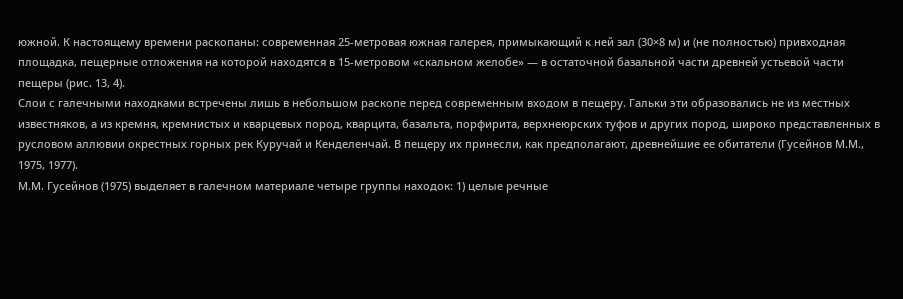южной. К настоящему времени раскопаны: современная 25-метровая южная галерея, примыкающий к ней зал (30×8 м) и (не полностью) привходная площадка, пещерные отложения на которой находятся в 15-метровом «скальном желобе» — в остаточной базальной части древней устьевой части пещеры (рис. 13, 4).
Слои с галечными находками встречены лишь в небольшом раскопе перед современным входом в пещеру. Гальки эти образовались не из местных известняков, а из кремня, кремнистых и кварцевых пород, кварцита, базальта, порфирита, верхнеюрских туфов и других пород, широко представленных в русловом аллювии окрестных горных рек Куручай и Кенделенчай. В пещеру их принесли, как предполагают, древнейшие ее обитатели (Гусейнов М.М., 1975, 1977).
М.М. Гусейнов (1975) выделяет в галечном материале четыре группы находок: 1) целые речные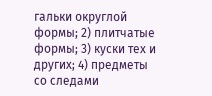гальки округлой формы; 2) плитчатые формы; 3) куски тех и других; 4) предметы со следами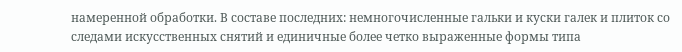намеренной обработки. В составе последних: немногочисленные гальки и куски галек и плиток со следами искусственных снятий и единичные более четко выраженные формы типа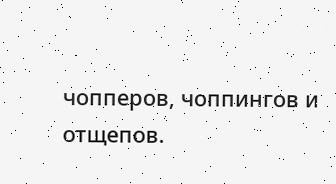чопперов, чоппингов и отщепов.